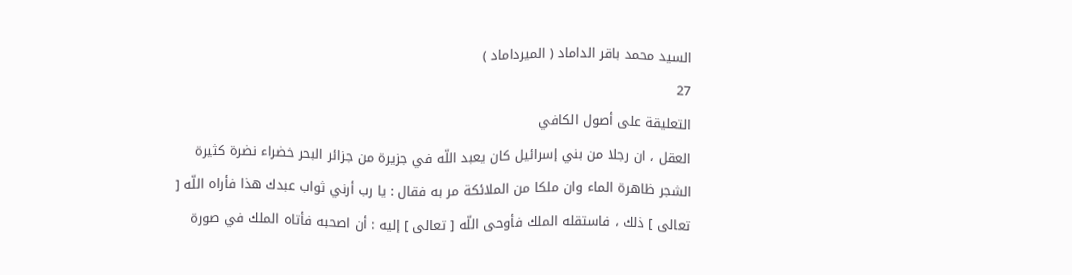السيد محمد باقر الداماد ( الميرداماد )
27
التعليقة على أصول الكافي
العقل ، ان رجلا من بني إسرائيل كان يعبد اللّه في جزيرة من جزائر البحر خضراء نضرة كثيرة الشجر ظاهرة الماء وان ملكا من الملائكة مر به فقال : يا رب أرني ثواب عبدك هذا فأراه اللّه [ تعالى ] ذلك ، فاستقله الملك فأوحى اللّه [ تعالى ] إليه : أن اصحبه فأتاه الملك في صورة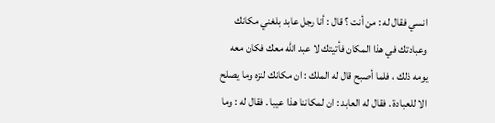انسي فقال له : من أنت ؟ قال : أنا رجل عابد بلغني مكانك وعبادتك في هذا المكان فأتيتك لا عبد اللّه معك فكان معه يومه ذلك ، فلما أصبح قال له الملك : ان مكانك لنزه وما يصلح الا للعبادة . فقال له العابد : ان لمكاننا هذا عيبا . فقال له : وما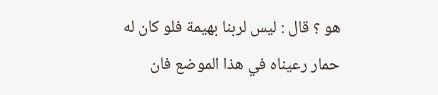هو ؟ قال : ليس لربنا بهيمة فلو كان له حمار رعيناه في هذا الموضع فان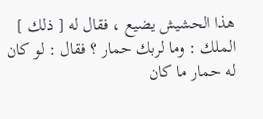هذا الحشيش يضيع ، فقال له [ ذلك ] الملك : وما لربك حمار ؟ فقال : لو كان له حمار ما كان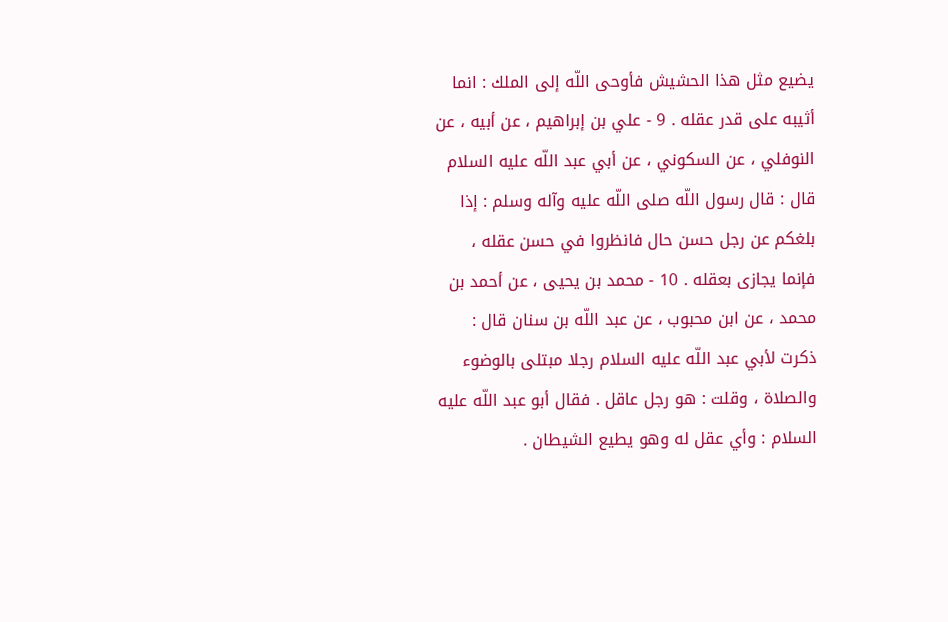يضيع مثل هذا الحشيش فأوحى اللّه إلى الملك : انما أثيبه على قدر عقله . 9 - علي بن إبراهيم ، عن أبيه ، عن النوفلي ، عن السكوني ، عن أبي عبد اللّه عليه السلام قال : قال رسول اللّه صلى اللّه عليه وآله وسلم : إذا بلغكم عن رجل حسن حال فانظروا في حسن عقله ، فإنما يجازى بعقله . 10 - محمد بن يحيى ، عن أحمد بن محمد ، عن ابن محبوب ، عن عبد اللّه بن سنان قال : ذكرت لأبي عبد اللّه عليه السلام رجلا مبتلى بالوضوء والصلاة ، وقلت : هو رجل عاقل . فقال أبو عبد اللّه عليه السلام : وأي عقل له وهو يطيع الشيطان .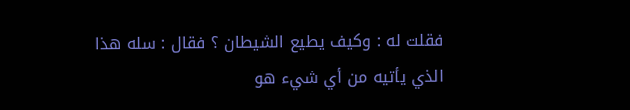فقلت له : وكيف يطيع الشيطان ؟ فقال : سله هذا الذي يأتيه من أي شيء هو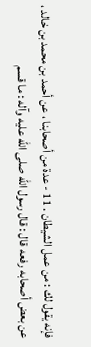فإنه يقول لك : من عمل الشيطان . 11 - عدة من أصحابنا ، عن أحمد بن محمد بن خالد ، عن بعض أصحابه رفعه قال : قال رسول اللّه صلى اللّه عليه وآله : ما قسم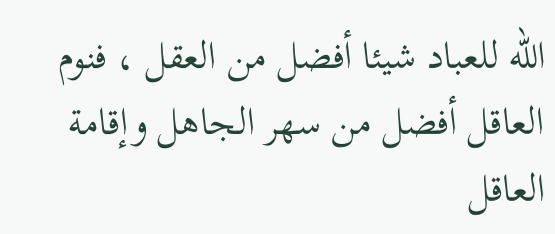اللّه للعباد شيئا أفضل من العقل ، فنوم العاقل أفضل من سهر الجاهل وإقامة العاقل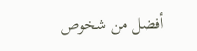أفضل من شخوص